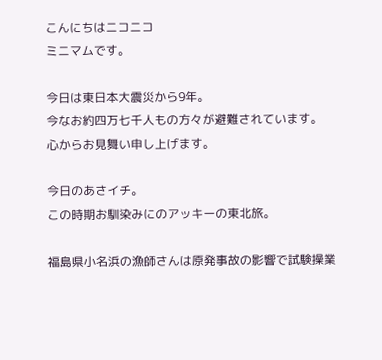こんにちはニコニコ
ミニマムです。

今日は東日本大震災から9年。
今なお約四万七千人もの方々が避難されています。
心からお見舞い申し上げます。

今日のあさイチ。
この時期お馴染みにのアッキーの東北旅。

福島県小名浜の漁師さんは原発事故の影響で試験操業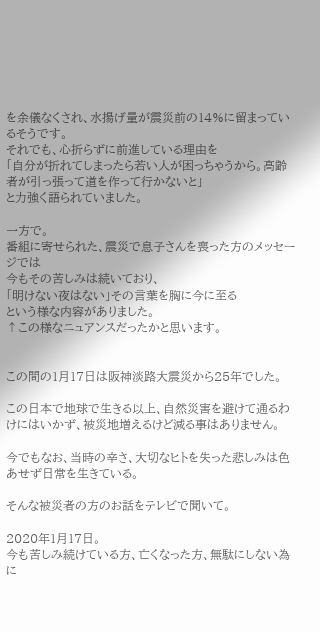を余儀なくされ、水揚げ量が震災前の14%に留まっているそうです。
それでも、心折らずに前進している理由を
「自分が折れてしまったら若い人が困っちゃうから。高齢者が引っ張って道を作って行かないと」
と力強く語られていました。

一方で。
番組に寄せられた、震災で息子さんを喪った方のメッセージでは
今もその苦しみは続いており、
「明けない夜はない」その言葉を胸に今に至る
という様な内容がありました。
↑この様なニュアンスだったかと思います。


この間の1月17日は阪神淡路大震災から25年でした。

この日本で地球で生きる以上、自然災害を避けて通るわけにはいかず、被災地増えるけど減る事はありません。

今でもなお、当時の辛さ、大切なヒトを失った悲しみは色あせず日常を生きている。

そんな被災者の方のお話をテレビで聞いて。

2020年1月17日。
今も苦しみ続けている方、亡くなった方、無駄にしない為に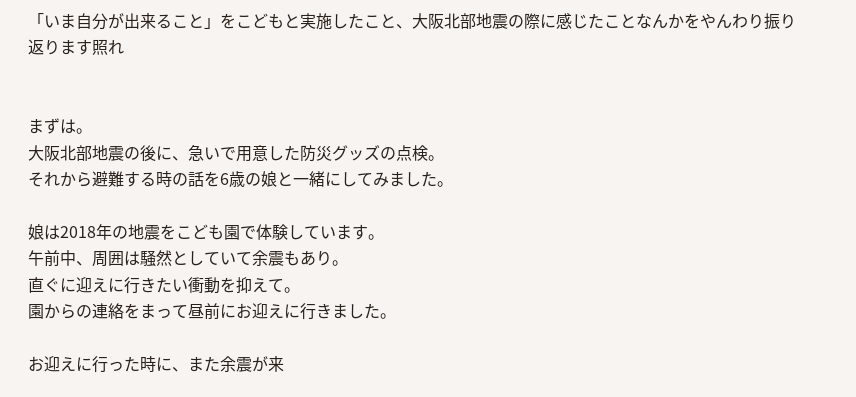「いま自分が出来ること」をこどもと実施したこと、大阪北部地震の際に感じたことなんかをやんわり振り返ります照れ


まずは。
大阪北部地震の後に、急いで用意した防災グッズの点検。
それから避難する時の話を6歳の娘と一緒にしてみました。

娘は2018年の地震をこども園で体験しています。
午前中、周囲は騒然としていて余震もあり。
直ぐに迎えに行きたい衝動を抑えて。
園からの連絡をまって昼前にお迎えに行きました。

お迎えに行った時に、また余震が来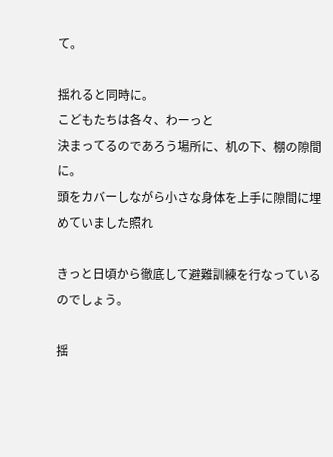て。

揺れると同時に。
こどもたちは各々、わーっと
決まってるのであろう場所に、机の下、棚の隙間に。
頭をカバーしながら小さな身体を上手に隙間に埋めていました照れ

きっと日頃から徹底して避難訓練を行なっているのでしょう。

揺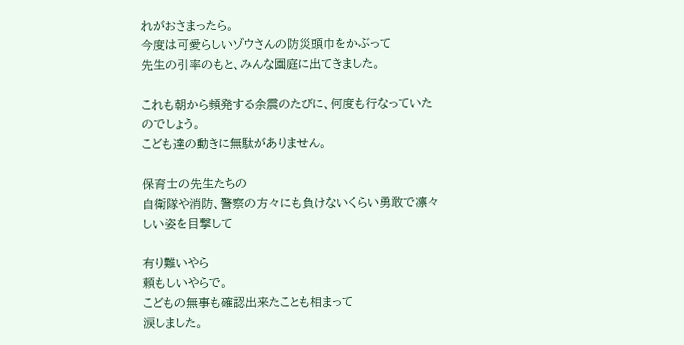れがおさまったら。
今度は可愛らしいゾウさんの防災頭巾をかぶって
先生の引率のもと、みんな園庭に出てきました。

これも朝から頻発する余震のたびに、何度も行なっていたのでしょう。
こども達の動きに無駄がありません。

保育士の先生たちの
自衛隊や消防、警察の方々にも負けないくらい勇敢で凛々しい姿を目撃して

有り難いやら
頼もしいやらで。
こどもの無事も確認出来たことも相まって
涙しました。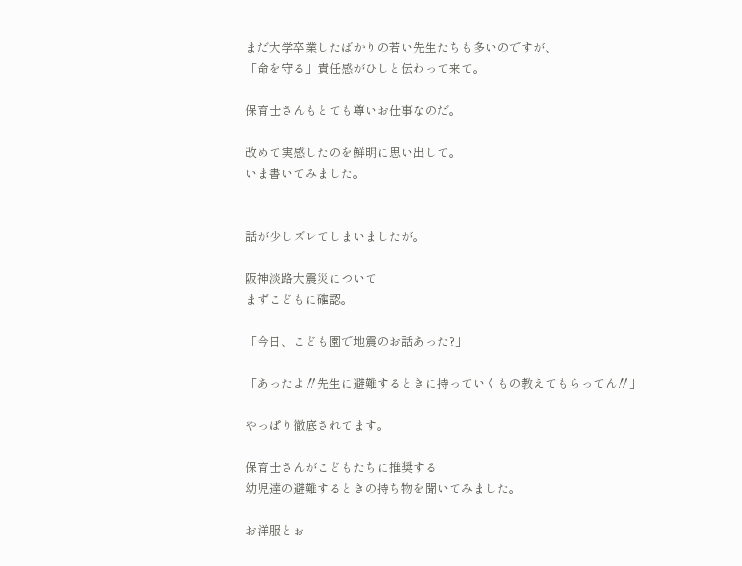まだ大学卒業したばかりの若い先生たちも多いのですが、
「命を守る」責任感がひしと伝わって来て。

保育士さんもとても尊いお仕事なのだ。

改めて実感したのを鮮明に思い出して。
いま書いてみました。


話が少しズレてしまいましたが。

阪神淡路大震災について
まずこどもに確認。

「今日、こども園で地震のお話あった?」

「あったよ‼先生に避難するときに持っていくもの教えてもらってん‼」

やっぱり徹底されてます。

保育士さんがこどもたちに推奨する
幼児達の避難するときの持ち物を聞いてみました。

お洋服とぉ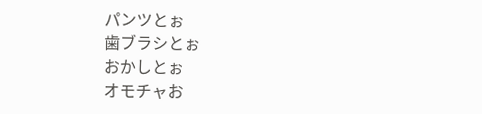パンツとぉ
歯ブラシとぉ
おかしとぉ
オモチャお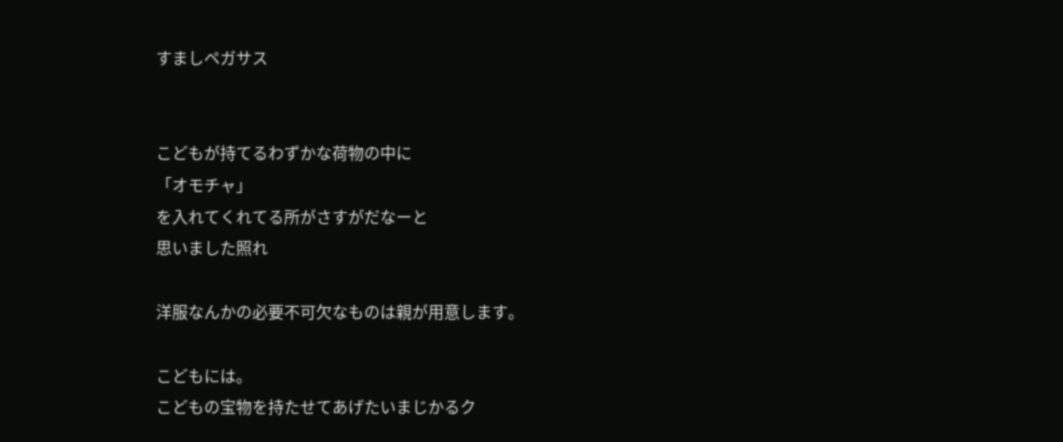すましペガサス


こどもが持てるわずかな荷物の中に
「オモチャ」
を入れてくれてる所がさすがだなーと
思いました照れ

洋服なんかの必要不可欠なものは親が用意します。

こどもには。
こどもの宝物を持たせてあげたいまじかるク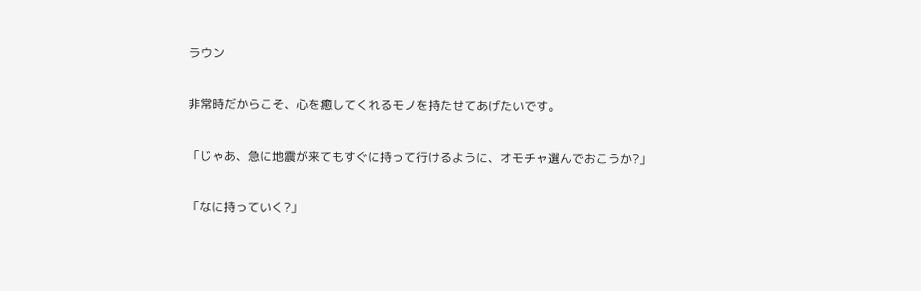ラウン

非常時だからこそ、心を癒してくれるモノを持たせてあげたいです。

「じゃあ、急に地震が来てもすぐに持って行けるように、オモチャ選んでおこうか?」

「なに持っていく?」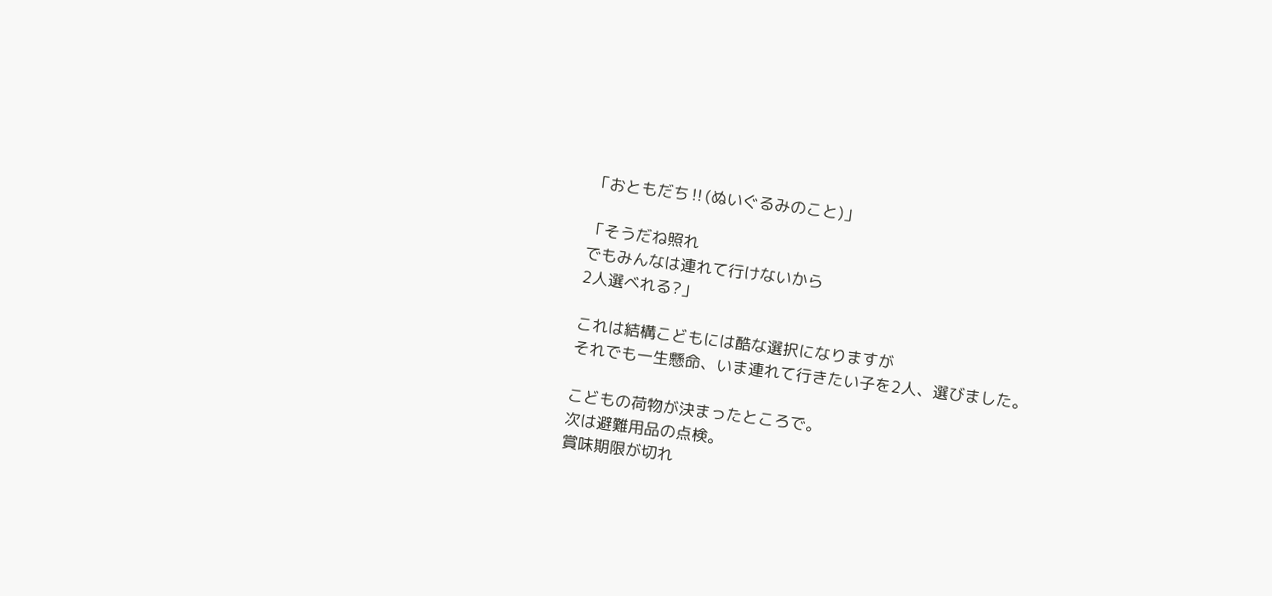「おともだち‼(ぬいぐるみのこと)」

「そうだね照れ
でもみんなは連れて行けないから
2人選べれる?」

これは結構こどもには酷な選択になりますが
それでも一生懸命、いま連れて行きたい子を2人、選びました。

こどもの荷物が決まったところで。
次は避難用品の点検。
賞味期限が切れ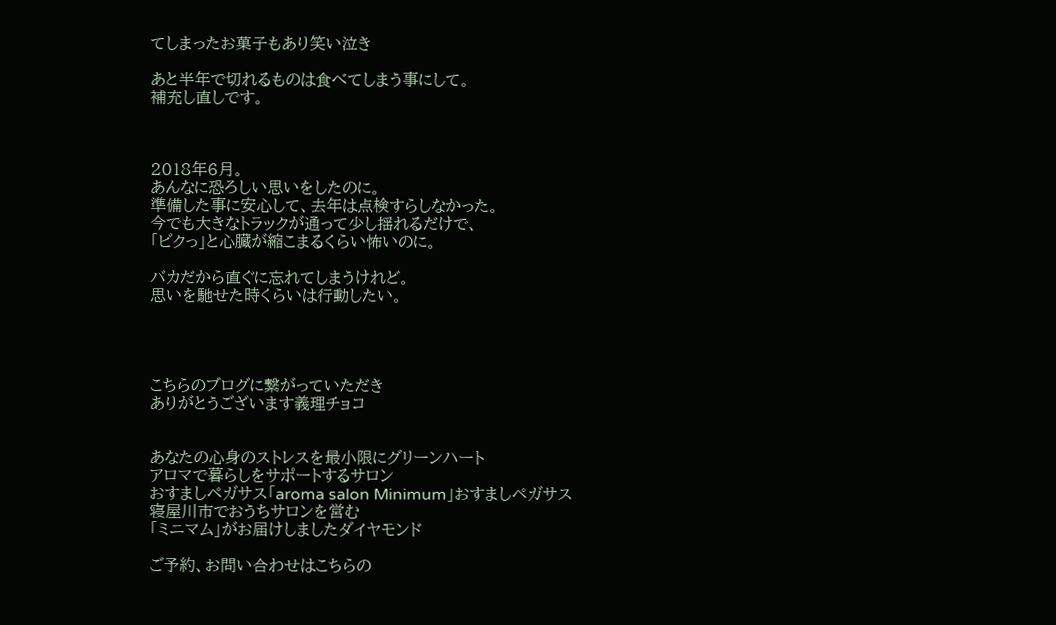てしまったお菓子もあり笑い泣き

あと半年で切れるものは食べてしまう事にして。
補充し直しです。



2018年6月。
あんなに恐ろしい思いをしたのに。
準備した事に安心して、去年は点検すらしなかった。
今でも大きなトラックが通って少し揺れるだけで、
「ビクっ」と心臓が縮こまるくらい怖いのに。

バカだから直ぐに忘れてしまうけれど。
思いを馳せた時くらいは行動したい。




こちらのブログに繋がっていただき
ありがとうございます義理チョコ


あなたの心身のストレスを最小限にグリーンハート
アロマで暮らしをサポートするサロン
おすましペガサス「aroma salon Minimum」おすましペガサス
寝屋川市でおうちサロンを営む
「ミニマム」がお届けしましたダイヤモンド

ご予約、お問い合わせはこちらの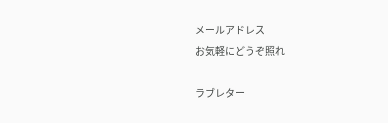メールアドレス
お気軽にどうぞ照れ

ラブレター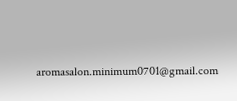aromasalon.minimum0701@gmail.com